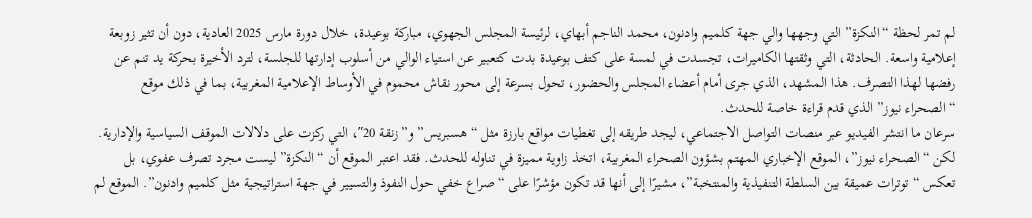لم تمر لحظة “النكزة” التي وجهها والي جهة كلميم وادنون، محمد الناجم أبهاي، لرئيسة المجلس الجهوي، مباركة بوعيدة، خلال دورة مارس 2025 العادية، دون أن تثير زوبعة إعلامية واسعة. الحادثة، التي وثقتها الكاميرات، تجسدت في لمسة على كتف بوعيدة بدت كتعبير عن استياء الوالي من أسلوب إدارتها للجلسة، لترد الأخيرة بحركة يد تنم عن رفضها لهذا التصرف. هذا المشهد، الذي جرى أمام أعضاء المجلس والحضور، تحول بسرعة إلى محور نقاش محموم في الأوساط الإعلامية المغربية، بما في ذلك موقع “الصحراء نيوز” الذي قدم قراءة خاصة للحدث.
سرعان ما انتشر الفيديو عبر منصات التواصل الاجتماعي، ليجد طريقه إلى تغطيات مواقع بارزة مثل “هسبريس” و”زنقة 20″، التي ركزت على دلالات الموقف السياسية والإدارية. لكن “الصحراء نيوز”، الموقع الإخباري المهتم بشؤون الصحراء المغربية، اتخذ زاوية مميزة في تناوله للحدث. فقد اعتبر الموقع أن “النكزة” ليست مجرد تصرف عفوي، بل تعكس “توترات عميقة بين السلطة التنفيذية والمنتخبة”، مشيرًا إلى أنها قد تكون مؤشرًا على “صراع خفي حول النفوذ والتسيير في جهة استراتيجية مثل كلميم وادنون”. الموقع لم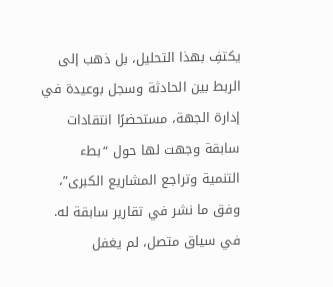يكتفِ بهذا التحليل، بل ذهب إلى الربط بين الحادثة وسجل بوعيدة في إدارة الجهة، مستحضرًا انتقادات سابقة وجهت لها حول “بطء التنمية وتراجع المشاريع الكبرى”، وفق ما نشر في تقارير سابقة له.
في سياق متصل، لم يغفل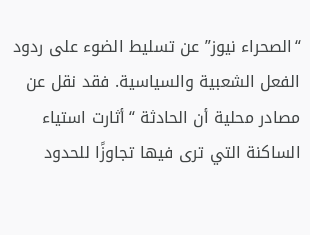“الصحراء نيوز” عن تسليط الضوء على ردود الفعل الشعبية والسياسية. فقد نقل عن مصادر محلية أن الحادثة “أثارت استياء الساكنة التي ترى فيها تجاوزًا للحدود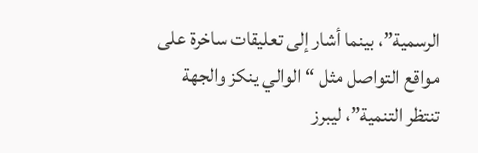الرسمية”، بينما أشار إلى تعليقات ساخرة على مواقع التواصل مثل “الوالي ينكز والجهة تنتظر التنمية”، ليبرز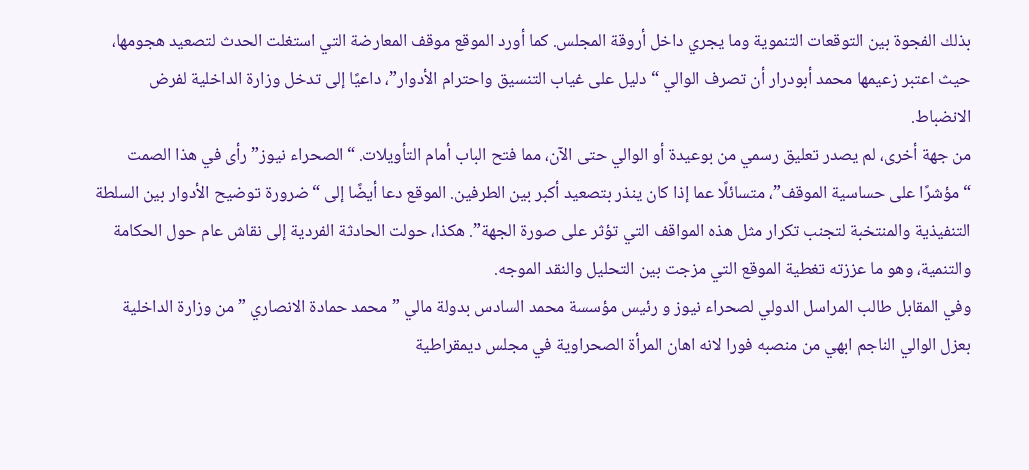بذلك الفجوة بين التوقعات التنموية وما يجري داخل أروقة المجلس. كما أورد الموقع موقف المعارضة التي استغلت الحدث لتصعيد هجومها، حيث اعتبر زعيمها محمد أبودرار أن تصرف الوالي “دليل على غياب التنسيق واحترام الأدوار”، داعيًا إلى تدخل وزارة الداخلية لفرض الانضباط.
من جهة أخرى، لم يصدر تعليق رسمي من بوعيدة أو الوالي حتى الآن، مما فتح الباب أمام التأويلات. “الصحراء نيوز” رأى في هذا الصمت “مؤشرًا على حساسية الموقف”، متسائلًا عما إذا كان ينذر بتصعيد أكبر بين الطرفين. الموقع دعا أيضًا إلى “ضرورة توضيح الأدوار بين السلطة التنفيذية والمنتخبة لتجنب تكرار مثل هذه المواقف التي تؤثر على صورة الجهة”. هكذا، حولت الحادثة الفردية إلى نقاش عام حول الحكامة والتنمية، وهو ما عززته تغطية الموقع التي مزجت بين التحليل والنقد الموجه.
وفي المقابل طالب المراسل الدولي لصحراء نيوز و رئيس مؤسسة محمد السادس بدولة مالي ” محمد حمادة الانصاري ” من وزارة الداخلية بعزل الوالي الناجم ابهي من منصبه فورا لانه اهان المرأة الصحراوية في مجلس ديمقراطية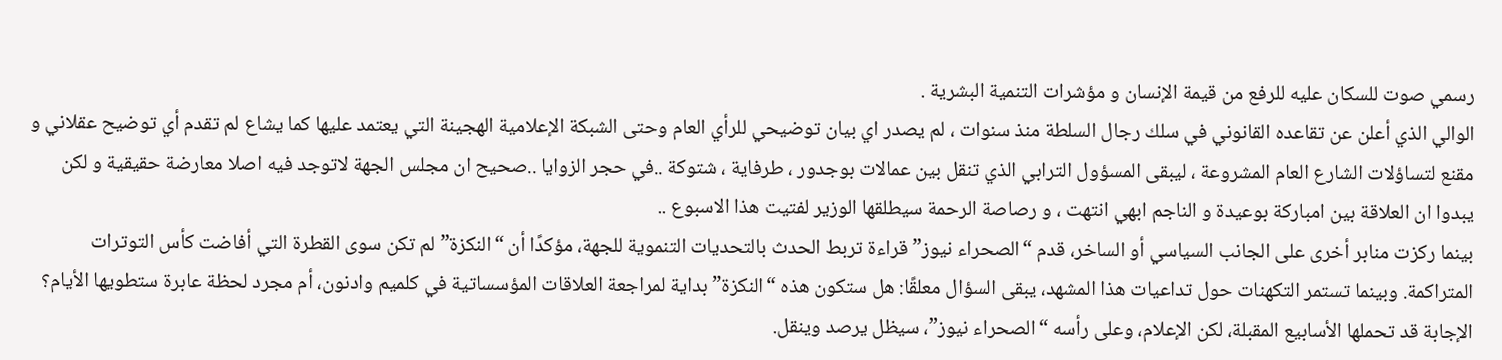رسمي صوت للسكان عليه للرفع من قيمة الإنسان و مؤشرات التنمية البشرية .
الوالي الذي أعلن عن تقاعده القانوني في سلك رجال السلطة منذ سنوات ، لم يصدر اي بيان توضيحي للرأي العام وحتى الشبكة الإعلامية الهجينة التي يعتمد عليها كما يشاع لم تقدم أي توضيح عقلاني و مقنع لتساؤلات الشارع العام المشروعة ، ليبقى المسؤول الترابي الذي تنقل بين عمالات بوجدور ، طرفاية ، شتوكة ..في حجر الزوايا ..صحيح ان مجلس الجهة لاتوجد فيه اصلا معارضة حقيقية و لكن يبدوا ان العلاقة بين امباركة بوعيدة و الناجم ابهي انتهت ، و رصاصة الرحمة سيطلقها الوزير لفتيت هذا الاسبوع ..
بينما ركزت منابر أخرى على الجانب السياسي أو الساخر، قدم “الصحراء نيوز” قراءة تربط الحدث بالتحديات التنموية للجهة، مؤكدًا أن “النكزة” لم تكن سوى القطرة التي أفاضت كأس التوترات المتراكمة. وبينما تستمر التكهنات حول تداعيات هذا المشهد، يبقى السؤال معلقًا: هل ستكون هذه “النكزة” بداية لمراجعة العلاقات المؤسساتية في كلميم وادنون، أم مجرد لحظة عابرة ستطويها الأيام؟ الإجابة قد تحملها الأسابيع المقبلة، لكن الإعلام، وعلى رأسه “الصحراء نيوز”، سيظل يرصد وينقل.